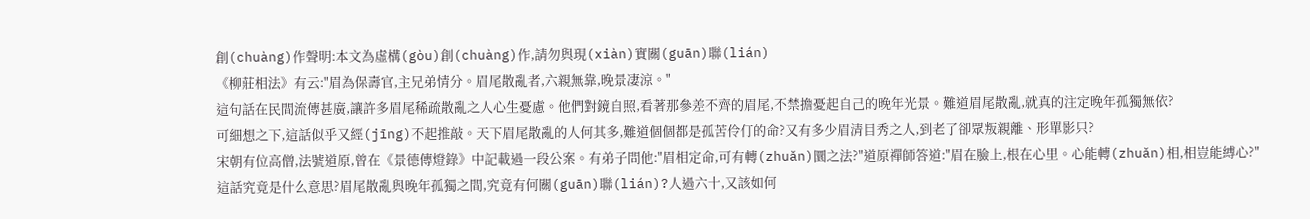創(chuàng)作聲明:本文為虛構(gòu)創(chuàng)作,請勿與現(xiàn)實關(guān)聯(lián)
《柳莊相法》有云:"眉為保壽官,主兄弟情分。眉尾散亂者,六親無靠,晚景凄涼。"
這句話在民間流傳甚廣,讓許多眉尾稀疏散亂之人心生憂慮。他們對鏡自照,看著那參差不齊的眉尾,不禁擔憂起自己的晚年光景。難道眉尾散亂,就真的注定晚年孤獨無依?
可細想之下,這話似乎又經(jīng)不起推敲。天下眉尾散亂的人何其多,難道個個都是孤苦伶仃的命?又有多少眉清目秀之人,到老了卻眾叛親離、形單影只?
宋朝有位高僧,法號道原,曾在《景德傳燈錄》中記載過一段公案。有弟子問他:"眉相定命,可有轉(zhuǎn)圜之法?"道原禪師答道:"眉在臉上,根在心里。心能轉(zhuǎn)相,相豈能縛心?"
這話究竟是什么意思?眉尾散亂與晚年孤獨之間,究竟有何關(guān)聯(lián)?人過六十,又該如何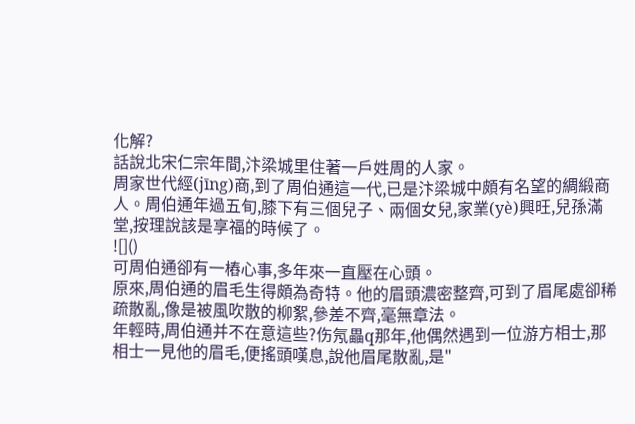化解?
話說北宋仁宗年間,汴梁城里住著一戶姓周的人家。
周家世代經(jīng)商,到了周伯通這一代,已是汴梁城中頗有名望的綢緞商人。周伯通年過五旬,膝下有三個兒子、兩個女兒,家業(yè)興旺,兒孫滿堂,按理說該是享福的時候了。
![]()
可周伯通卻有一樁心事,多年來一直壓在心頭。
原來,周伯通的眉毛生得頗為奇特。他的眉頭濃密整齊,可到了眉尾處卻稀疏散亂,像是被風吹散的柳絮,參差不齊,毫無章法。
年輕時,周伯通并不在意這些?伤氖畾q那年,他偶然遇到一位游方相士,那相士一見他的眉毛,便搖頭嘆息,說他眉尾散亂,是"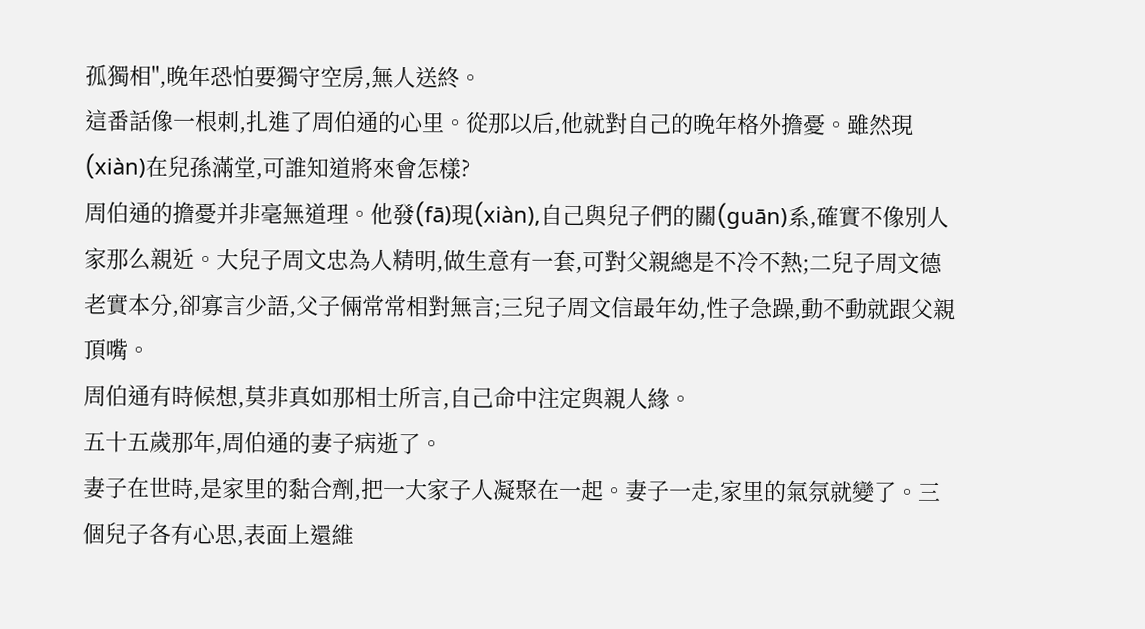孤獨相",晚年恐怕要獨守空房,無人送終。
這番話像一根刺,扎進了周伯通的心里。從那以后,他就對自己的晚年格外擔憂。雖然現(xiàn)在兒孫滿堂,可誰知道將來會怎樣?
周伯通的擔憂并非毫無道理。他發(fā)現(xiàn),自己與兒子們的關(guān)系,確實不像別人家那么親近。大兒子周文忠為人精明,做生意有一套,可對父親總是不冷不熱;二兒子周文德老實本分,卻寡言少語,父子倆常常相對無言;三兒子周文信最年幼,性子急躁,動不動就跟父親頂嘴。
周伯通有時候想,莫非真如那相士所言,自己命中注定與親人緣。
五十五歲那年,周伯通的妻子病逝了。
妻子在世時,是家里的黏合劑,把一大家子人凝聚在一起。妻子一走,家里的氣氛就變了。三個兒子各有心思,表面上還維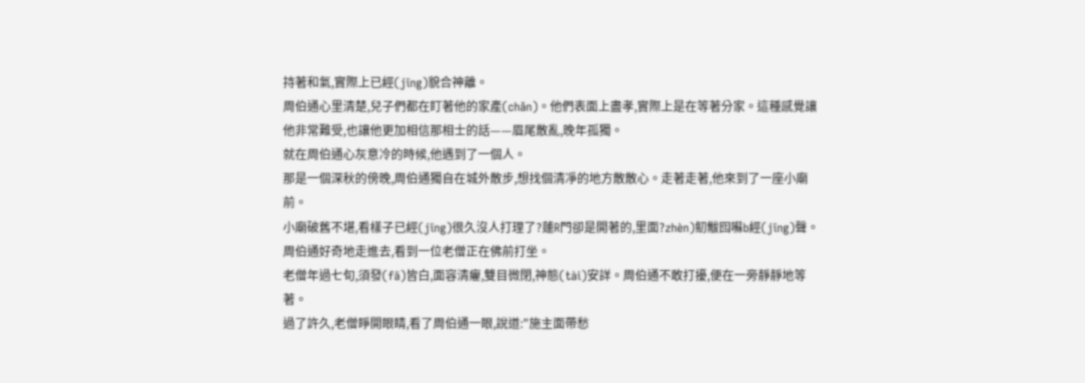持著和氣,實際上已經(jīng)貌合神離。
周伯通心里清楚,兒子們都在盯著他的家產(chǎn)。他們表面上盡孝,實際上是在等著分家。這種感覺讓他非常難受,也讓他更加相信那相士的話——眉尾散亂,晚年孤獨。
就在周伯通心灰意冷的時候,他遇到了一個人。
那是一個深秋的傍晚,周伯通獨自在城外散步,想找個清凈的地方散散心。走著走著,他來到了一座小廟前。
小廟破舊不堪,看樣子已經(jīng)很久沒人打理了?蓮R門卻是開著的,里面?zhèn)鱽黻囮囌b經(jīng)聲。周伯通好奇地走進去,看到一位老僧正在佛前打坐。
老僧年過七旬,須發(fā)皆白,面容清癯,雙目微閉,神態(tài)安詳。周伯通不敢打擾,便在一旁靜靜地等著。
過了許久,老僧睜開眼睛,看了周伯通一眼,說道:"施主面帶愁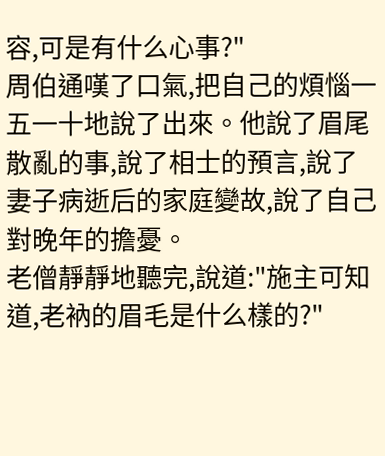容,可是有什么心事?"
周伯通嘆了口氣,把自己的煩惱一五一十地說了出來。他說了眉尾散亂的事,說了相士的預言,說了妻子病逝后的家庭變故,說了自己對晚年的擔憂。
老僧靜靜地聽完,說道:"施主可知道,老衲的眉毛是什么樣的?"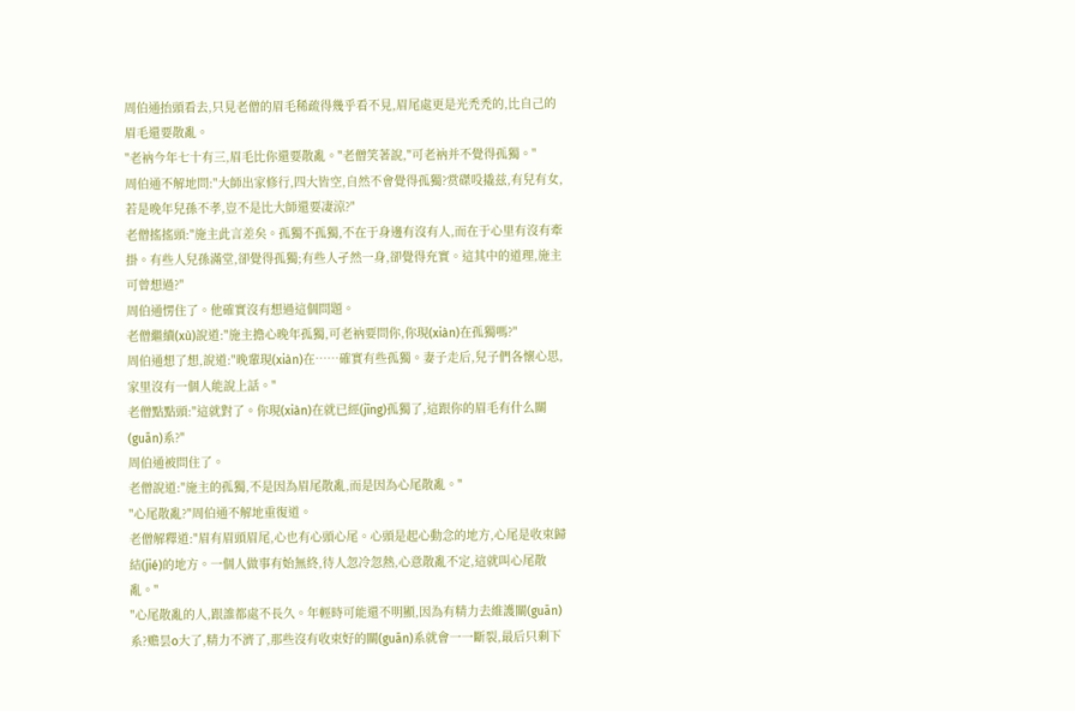周伯通抬頭看去,只見老僧的眉毛稀疏得幾乎看不見,眉尾處更是光禿禿的,比自己的眉毛還要散亂。
"老衲今年七十有三,眉毛比你還要散亂。"老僧笑著說,"可老衲并不覺得孤獨。"
周伯通不解地問:"大師出家修行,四大皆空,自然不會覺得孤獨?赏磔吺撬兹,有兒有女,若是晚年兒孫不孝,豈不是比大師還要凄涼?"
老僧搖搖頭:"施主此言差矣。孤獨不孤獨,不在于身邊有沒有人,而在于心里有沒有牽掛。有些人兒孫滿堂,卻覺得孤獨;有些人孑然一身,卻覺得充實。這其中的道理,施主可曾想過?"
周伯通愣住了。他確實沒有想過這個問題。
老僧繼續(xù)說道:"施主擔心晚年孤獨,可老衲要問你,你現(xiàn)在孤獨嗎?"
周伯通想了想,說道:"晚輩現(xiàn)在……確實有些孤獨。妻子走后,兒子們各懷心思,家里沒有一個人能說上話。"
老僧點點頭:"這就對了。你現(xiàn)在就已經(jīng)孤獨了,這跟你的眉毛有什么關(guān)系?"
周伯通被問住了。
老僧說道:"施主的孤獨,不是因為眉尾散亂,而是因為心尾散亂。"
"心尾散亂?"周伯通不解地重復道。
老僧解釋道:"眉有眉頭眉尾,心也有心頭心尾。心頭是起心動念的地方,心尾是收束歸結(jié)的地方。一個人做事有始無終,待人忽冷忽熱,心意散亂不定,這就叫心尾散亂。"
"心尾散亂的人,跟誰都處不長久。年輕時可能還不明顯,因為有精力去維護關(guān)系?赡昙o大了,精力不濟了,那些沒有收束好的關(guān)系就會一一斷裂,最后只剩下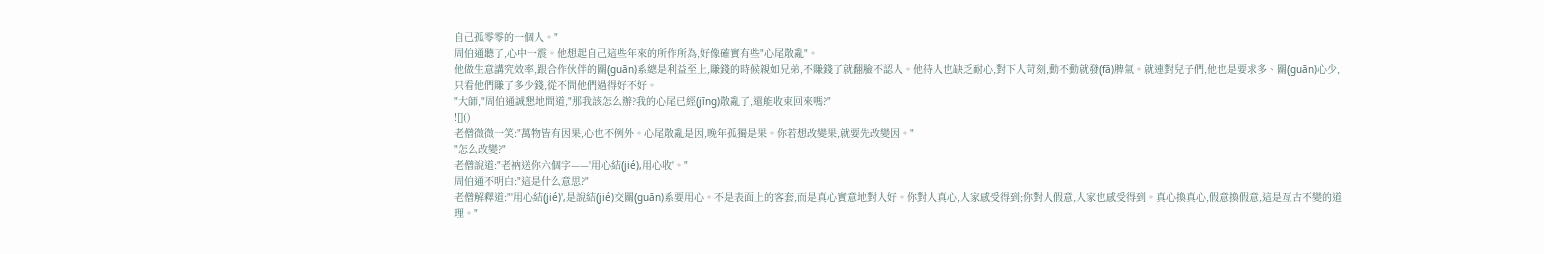自己孤零零的一個人。"
周伯通聽了,心中一震。他想起自己這些年來的所作所為,好像確實有些"心尾散亂"。
他做生意講究效率,跟合作伙伴的關(guān)系總是利益至上,賺錢的時候親如兄弟,不賺錢了就翻臉不認人。他待人也缺乏耐心,對下人苛刻,動不動就發(fā)脾氣。就連對兒子們,他也是要求多、關(guān)心少,只看他們賺了多少錢,從不問他們過得好不好。
"大師,"周伯通誠懇地問道,"那我該怎么辦?我的心尾已經(jīng)散亂了,還能收束回來嗎?"
![]()
老僧微微一笑:"萬物皆有因果,心也不例外。心尾散亂是因,晚年孤獨是果。你若想改變果,就要先改變因。"
"怎么改變?"
老僧說道:"老衲送你六個字——'用心結(jié),用心收'。"
周伯通不明白:"這是什么意思?"
老僧解釋道:"'用心結(jié)',是說結(jié)交關(guān)系要用心。不是表面上的客套,而是真心實意地對人好。你對人真心,人家感受得到;你對人假意,人家也感受得到。真心換真心,假意換假意,這是亙古不變的道理。"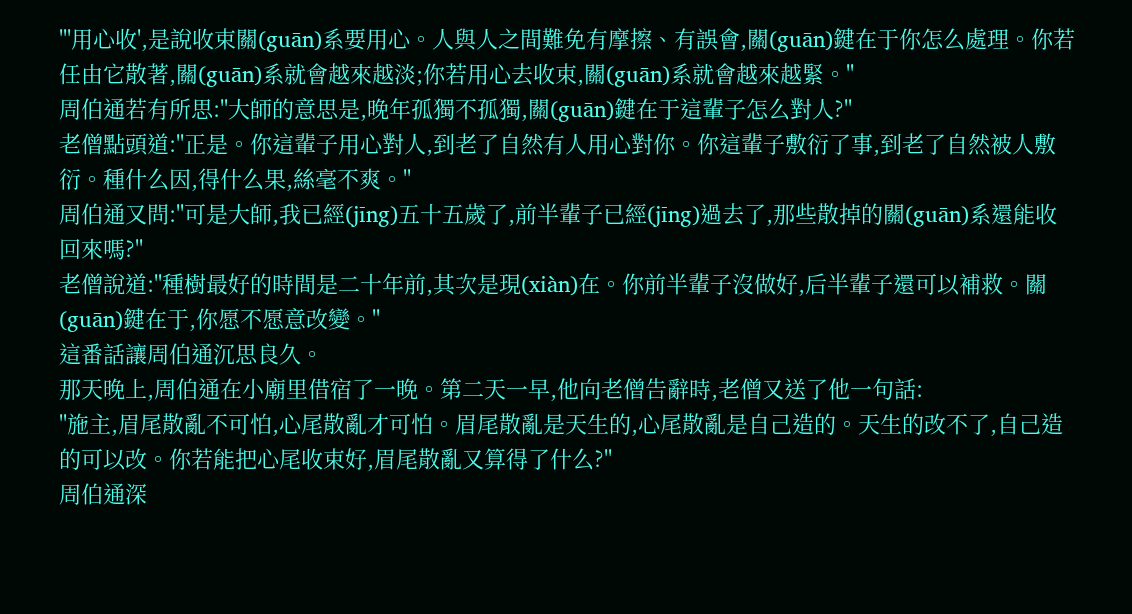"'用心收',是說收束關(guān)系要用心。人與人之間難免有摩擦、有誤會,關(guān)鍵在于你怎么處理。你若任由它散著,關(guān)系就會越來越淡;你若用心去收束,關(guān)系就會越來越緊。"
周伯通若有所思:"大師的意思是,晚年孤獨不孤獨,關(guān)鍵在于這輩子怎么對人?"
老僧點頭道:"正是。你這輩子用心對人,到老了自然有人用心對你。你這輩子敷衍了事,到老了自然被人敷衍。種什么因,得什么果,絲毫不爽。"
周伯通又問:"可是大師,我已經(jīng)五十五歲了,前半輩子已經(jīng)過去了,那些散掉的關(guān)系還能收回來嗎?"
老僧說道:"種樹最好的時間是二十年前,其次是現(xiàn)在。你前半輩子沒做好,后半輩子還可以補救。關(guān)鍵在于,你愿不愿意改變。"
這番話讓周伯通沉思良久。
那天晚上,周伯通在小廟里借宿了一晚。第二天一早,他向老僧告辭時,老僧又送了他一句話:
"施主,眉尾散亂不可怕,心尾散亂才可怕。眉尾散亂是天生的,心尾散亂是自己造的。天生的改不了,自己造的可以改。你若能把心尾收束好,眉尾散亂又算得了什么?"
周伯通深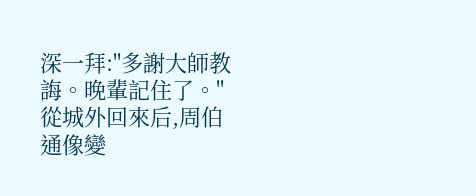深一拜:"多謝大師教誨。晚輩記住了。"
從城外回來后,周伯通像變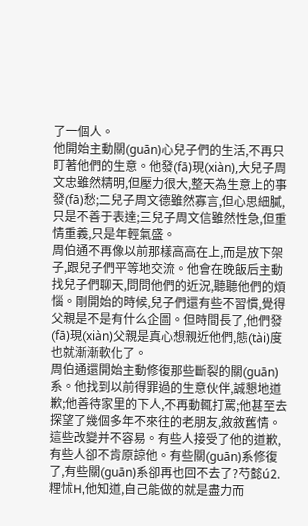了一個人。
他開始主動關(guān)心兒子們的生活,不再只盯著他們的生意。他發(fā)現(xiàn),大兒子周文忠雖然精明,但壓力很大,整天為生意上的事發(fā)愁;二兒子周文德雖然寡言,但心思細膩,只是不善于表達;三兒子周文信雖然性急,但重情重義,只是年輕氣盛。
周伯通不再像以前那樣高高在上,而是放下架子,跟兒子們平等地交流。他會在晚飯后主動找兒子們聊天,問問他們的近況,聽聽他們的煩惱。剛開始的時候,兒子們還有些不習慣,覺得父親是不是有什么企圖。但時間長了,他們發(fā)現(xiàn)父親是真心想親近他們,態(tài)度也就漸漸軟化了。
周伯通還開始主動修復那些斷裂的關(guān)系。他找到以前得罪過的生意伙伴,誠懇地道歉;他善待家里的下人,不再動輒打罵;他甚至去探望了幾個多年不來往的老朋友,敘敘舊情。
這些改變并不容易。有些人接受了他的道歉,有些人卻不肯原諒他。有些關(guān)系修復了,有些關(guān)系卻再也回不去了?芍懿ú⒉粴怵H,他知道,自己能做的就是盡力而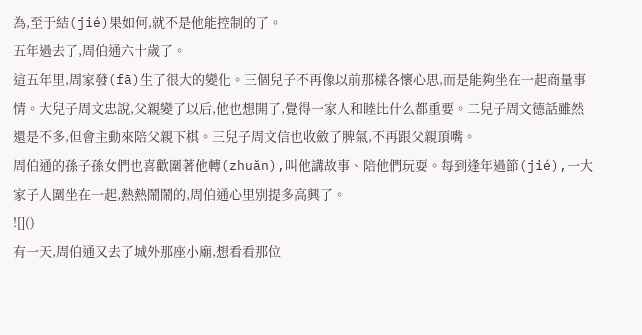為,至于結(jié)果如何,就不是他能控制的了。
五年過去了,周伯通六十歲了。
這五年里,周家發(fā)生了很大的變化。三個兒子不再像以前那樣各懷心思,而是能夠坐在一起商量事情。大兒子周文忠說,父親變了以后,他也想開了,覺得一家人和睦比什么都重要。二兒子周文德話雖然還是不多,但會主動來陪父親下棋。三兒子周文信也收斂了脾氣,不再跟父親頂嘴。
周伯通的孫子孫女們也喜歡圍著他轉(zhuǎn),叫他講故事、陪他們玩耍。每到逢年過節(jié),一大家子人圍坐在一起,熱熱鬧鬧的,周伯通心里別提多高興了。
![]()
有一天,周伯通又去了城外那座小廟,想看看那位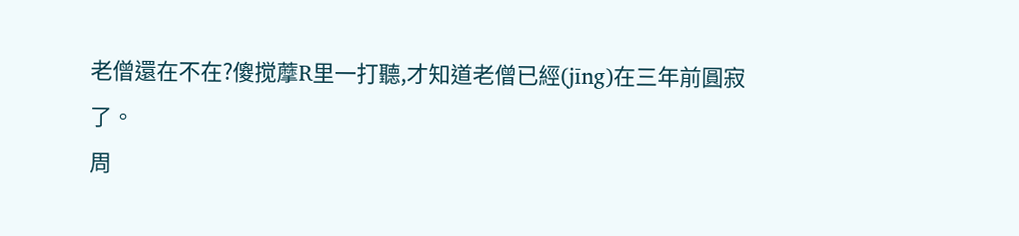老僧還在不在?傻搅藦R里一打聽,才知道老僧已經(jīng)在三年前圓寂了。
周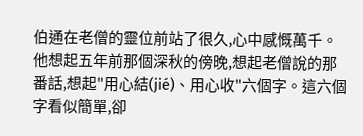伯通在老僧的靈位前站了很久,心中感慨萬千。
他想起五年前那個深秋的傍晚,想起老僧說的那番話,想起"用心結(jié)、用心收"六個字。這六個字看似簡單,卻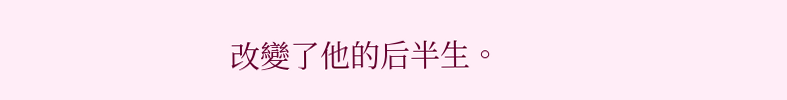改變了他的后半生。